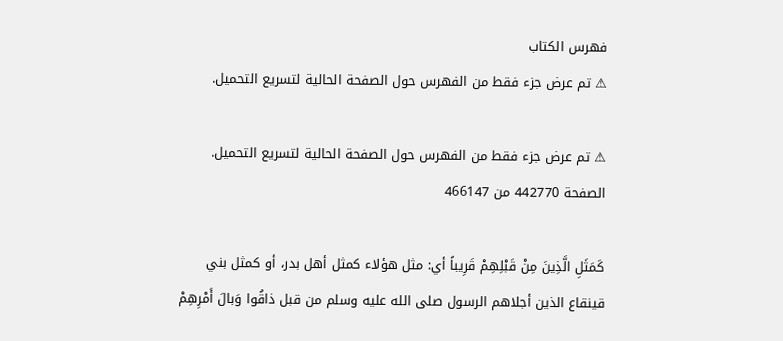فهرس الكتاب
⚠ تم عرض جزء فقط من الفهرس حول الصفحة الحالية لتسريع التحميل.

⚠ تم عرض جزء فقط من الفهرس حول الصفحة الحالية لتسريع التحميل.
الصفحة 442770 من 466147

كَمَثَلِ الَّذِينَ مِنْ قَبْلِهِمْ قَرِيباً أي: مثل هؤلاء كمثل أهل بدر، أو كمثل بني قينقاع الذين أجلاهم الرسول صلى الله عليه وسلم من قبل ذاقُوا وَبالَ أَمْرِهِمْ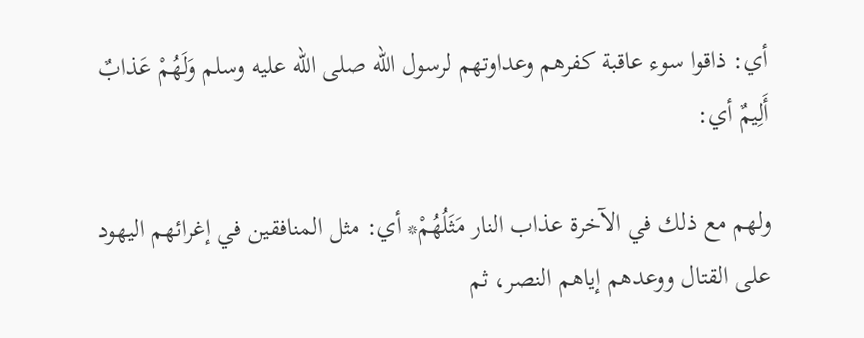أي: ذاقوا سوء عاقبة كفرهم وعداوتهم لرسول الله صلى الله عليه وسلم وَلَهُمْ عَذابٌ أَلِيمٌ أي:

ولهم مع ذلك في الآخرة عذاب النار مَثَلُهُمْ* أي: مثل المنافقين في إغرائهم اليهود على القتال ووعدهم إياهم النصر، ثم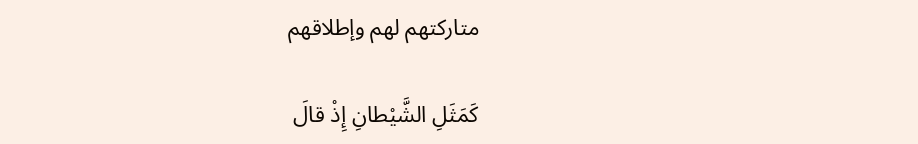متاركتهم لهم وإطلاقهم

كَمَثَلِ الشَّيْطانِ إِذْ قالَ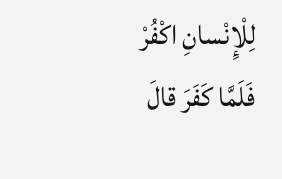لِلْإِنْسانِ اكْفُرْ فَلَمَّا كَفَرَ قالَ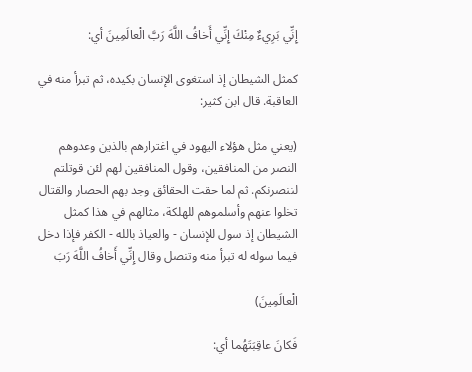إِنِّي بَرِيءٌ مِنْكَ إِنِّي أَخافُ اللَّهَ رَبَّ الْعالَمِينَ أي:

كمثل الشيطان إذ استغوى الإنسان بكيده، ثم تبرأ منه في العاقبة. قال ابن كثير:

(يعني مثل هؤلاء اليهود في اغترارهم بالذين وعدوهم النصر من المنافقين، وقول المنافقين لهم لئن قوتلتم لننصرنكم. ثم لما حقت الحقائق وجد بهم الحصار والقتال تخلوا عنهم وأسلموهم للهلكة، مثالهم في هذا كمثل الشيطان إذ سول للإنسان - والعياذ بالله - الكفر فإذا دخل فيما سوله له تبرأ منه وتنصل وقال إِنِّي أَخافُ اللَّهَ رَبَ

الْعالَمِينَ)

فَكانَ عاقِبَتَهُما أي: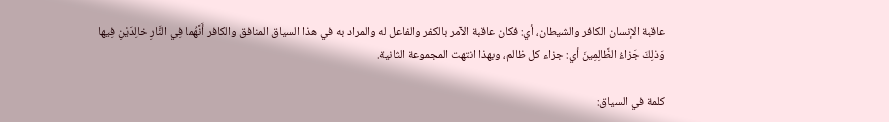عاقبة الإنسان الكافر والشيطان، أي: فكان عاقبة الآمر بالكفر والفاعل له والمراد به في هذا السياق المنافق والكافر أَنَّهُما فِي النَّارِ خالِدَيْنِ فِيها وَذلِكَ جَزاءُ الظَّالِمِينَ أي: جزاء كل ظالم، وبهذا انتهت المجموعة الثانية.

كلمة في السياق: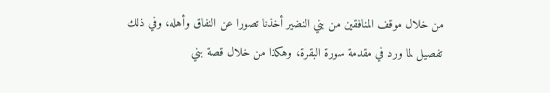من خلال موقف المنافقين من بني النضير أخذنا تصورا عن النفاق وأهله، وفي ذلك تفصيل لما ورد في مقدمة سورة البقرة، وهكذا من خلال قصة بني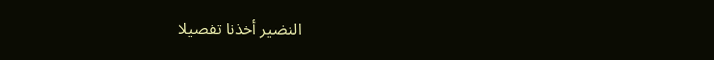النضير أخذنا تفصيلا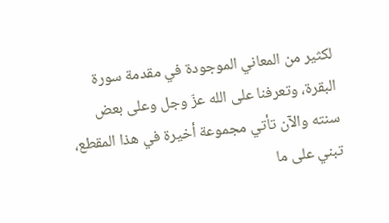لكثير من المعاني الموجودة في مقدمة سورة البقرة، وتعرفنا على الله عزّ وجل وعلى بعض سنته والآن تأتي مجموعة أخيرة في هذا المقطع، تبني على ما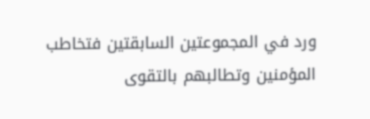ورد في المجموعتين السابقتين فتخاطب المؤمنين وتطالبهم بالتقوى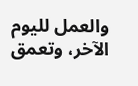والعمل لليوم الآخر، وتعمق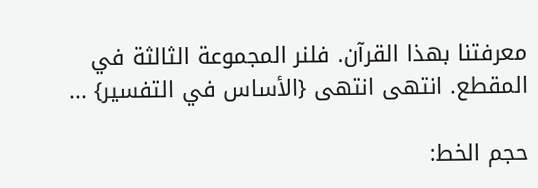معرفتنا بهذا القرآن. فلنر المجموعة الثالثة في المقطع. انتهى انتهى {الأساس في التفسير} ...

حجم الخط: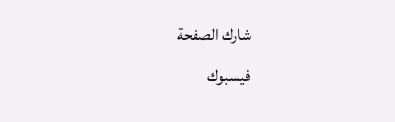شارك الصفحة
فيسبوك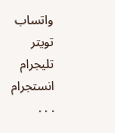واتساب تويتر تليجرام انستجرام
. . .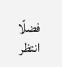فضلًا انتظر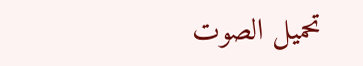تحميل الصوت